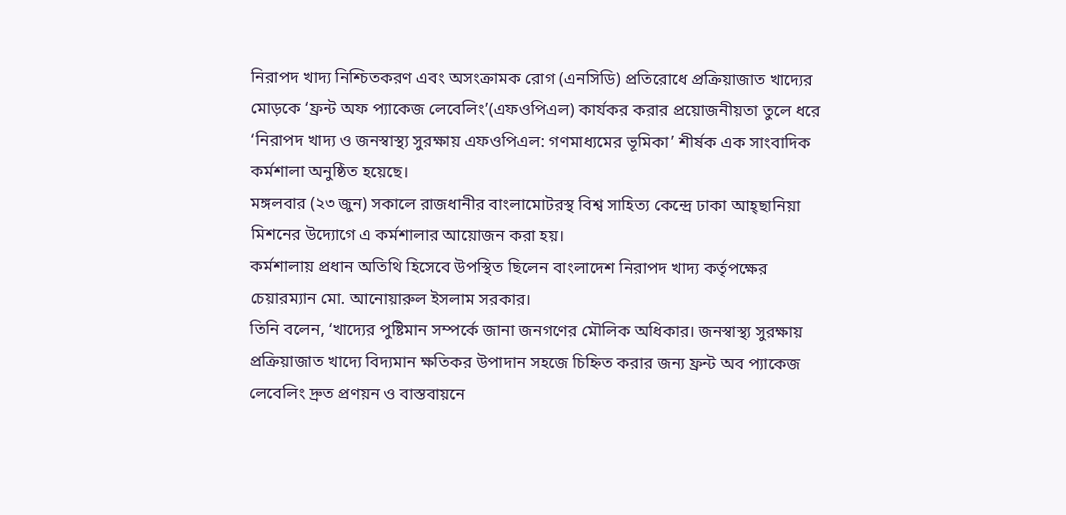নিরাপদ খাদ্য নিশ্চিতকরণ এবং অসংক্রামক রোগ (এনসিডি) প্রতিরোধে প্রক্রিয়াজাত খাদ্যের মোড়কে ‘ফ্রন্ট অফ প্যাকেজ লেবেলিং’(এফওপিএল) কার্যকর করার প্রয়োজনীয়তা তুলে ধরে ‘নিরাপদ খাদ্য ও জনস্বাস্থ্য সুরক্ষায় এফওপিএল: গণমাধ্যমের ভূমিকা’ শীর্ষক এক সাংবাদিক কর্মশালা অনুষ্ঠিত হয়েছে।
মঙ্গলবার (২৩ জুন) সকালে রাজধানীর বাংলামোটরস্থ বিশ্ব সাহিত্য কেন্দ্রে ঢাকা আহ্ছানিয়া মিশনের উদ্যোগে এ কর্মশালার আয়োজন করা হয়।
কর্মশালায় প্রধান অতিথি হিসেবে উপস্থিত ছিলেন বাংলাদেশ নিরাপদ খাদ্য কর্তৃপক্ষের চেয়ারম্যান মো. আনোয়ারুল ইসলাম সরকার।
তিনি বলেন, ‘খাদ্যের পুষ্টিমান সম্পর্কে জানা জনগণের মৌলিক অধিকার। জনস্বাস্থ্য সুরক্ষায় প্রক্রিয়াজাত খাদ্যে বিদ্যমান ক্ষতিকর উপাদান সহজে চিহ্নিত করার জন্য ফ্রন্ট অব প্যাকেজ লেবেলিং দ্রুত প্রণয়ন ও বাস্তবায়নে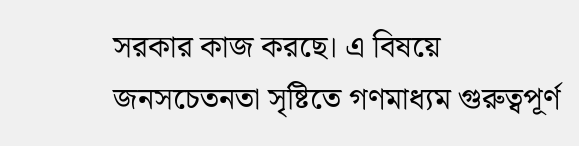সরকার কাজ করছে। এ বিষয়ে জনসচেতনতা সৃষ্টিতে গণমাধ্যম গুরুত্বপূর্ণ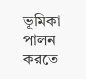ভূমিকা পালন করতে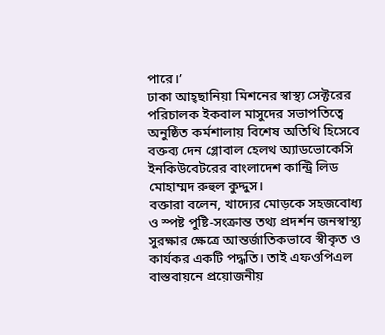পারে।’
ঢাকা আহ্ছানিয়া মিশনের স্বাস্থ্য সেক্টরের পরিচালক ইকবাল মাসুদের সভাপতিত্বে অনুষ্ঠিত কর্মশালায় বিশেষ অতিথি হিসেবে বক্তব্য দেন গ্লোবাল হেলথ অ্যাডভোকেসি ইনকিউবেটরের বাংলাদেশ কান্ট্রি লিড মোহাম্মদ রুহুল কুদ্দুস।
বক্তারা বলেন, খাদ্যের মোড়কে সহজবোধ্য ও স্পষ্ট পুষ্টি-সংক্রান্ত তথ্য প্রদর্শন জনস্বাস্থ্য সুরক্ষার ক্ষেত্রে আন্তর্জাতিকভাবে স্বীকৃত ও কার্যকর একটি পদ্ধতি। তাই এফওপিএল বাস্তবায়নে প্রয়োজনীয়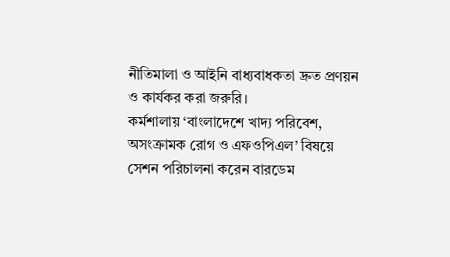নীতিমালা ও আইনি বাধ্যবাধকতা দ্রুত প্রণয়ন ও কার্যকর করা জরুরি।
কর্মশালায় ‘বাংলাদেশে খাদ্য পরিবেশ, অসংক্রামক রোগ ও এফওপিএল’ বিষয়ে সেশন পরিচালনা করেন বারডেম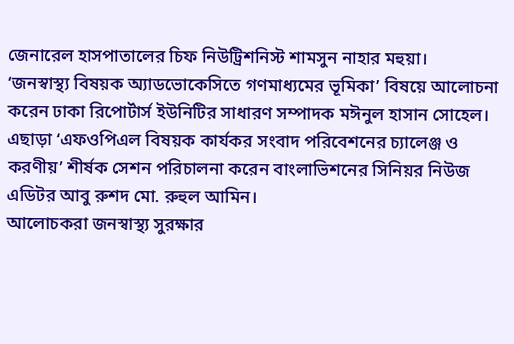জেনারেল হাসপাতালের চিফ নিউট্রিশনিস্ট শামসুন নাহার মহুয়া।
‘জনস্বাস্থ্য বিষয়ক অ্যাডভোকেসিতে গণমাধ্যমের ভূমিকা’ বিষয়ে আলোচনা করেন ঢাকা রিপোর্টার্স ইউনিটির সাধারণ সম্পাদক মঈনুল হাসান সোহেল। এছাড়া ‘এফওপিএল বিষয়ক কার্যকর সংবাদ পরিবেশনের চ্যালেঞ্জ ও করণীয়’ শীর্ষক সেশন পরিচালনা করেন বাংলাভিশনের সিনিয়র নিউজ এডিটর আবু রুশদ মো. রুহুল আমিন।
আলোচকরা জনস্বাস্থ্য সুরক্ষার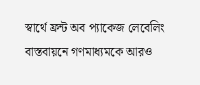স্বার্থে ফ্রন্ট অব প্যাকেজ লেবেলিং বাস্তবায়নে গণমাধ্যমকে আরও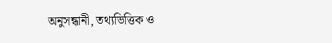অনুসন্ধানী, তথ্যভিত্তিক ও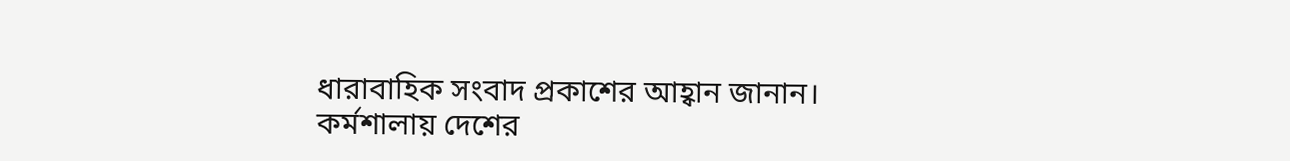ধারাবাহিক সংবাদ প্রকাশের আহ্বান জানান।
কর্মশালায় দেশের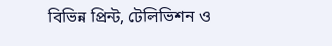বিভিন্ন প্রিন্ট, টেলিভিশন ও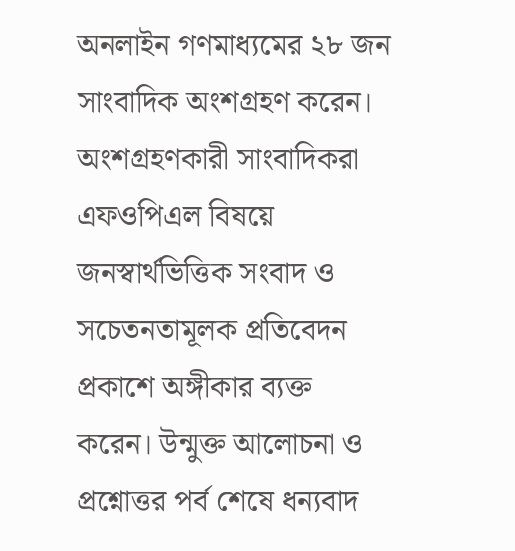অনলাইন গণমাধ্যমের ২৮ জন সাংবাদিক অংশগ্রহণ করেন। অংশগ্রহণকারী সাংবাদিকরা এফওপিএল বিষয়ে জনস্বার্থভিত্তিক সংবাদ ও সচেতনতামূলক প্রতিবেদন প্রকাশে অঙ্গীকার ব্যক্ত করেন। উন্মুক্ত আলোচনা ও প্রশ্নোত্তর পর্ব শেষে ধন্যবাদ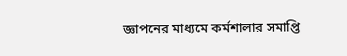জ্ঞাপনের মাধ্যমে কর্মশালার সমাপ্তি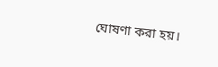ঘোষণা করা হয়।